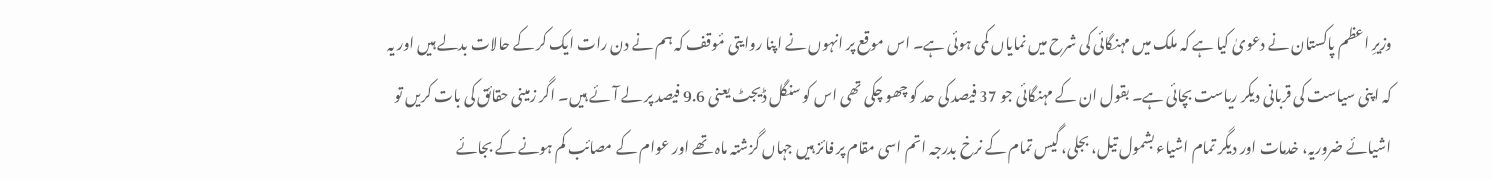وزیرِ اعظم پاکستان نے دعویٰ کیا ہے کہ ملک میں مہنگائی کی شرح میں نمایاں کمی ہوئی ہے۔ اس موقع پر انہوں نے اپنا روایتی مٔوقف کہ ہم نے دن رات ایک کر کے حالات بدلے ہیں اور یہ کہ اپنی سیاست کی قربانی دیکر ریاست بچائی ہے۔ بقول ان کے مہنگائی جو 37 فیصد کی حد کو چھو چکی تھی اس کو سنگل ڈیجٹ یعنی 9.6 فیصد پر لے آئے ہیں۔ اگر زمینی حقائق کی بات کریں تو اشیائے ضروریہ، خدمات اور دیگر تمام اشیاء بشمول تیل، بجلی، گیس تمام کے نرخ بدرجہ اتم اسی مقام پر فائز ہیں جہاں گزشتہ ماہ تھے اور عوام کے مصائب کم ہونے کے بجائے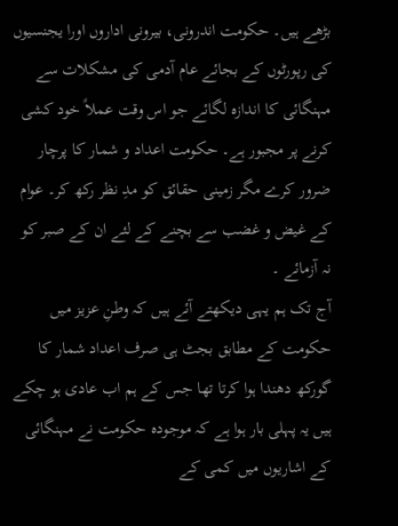بڑھے ہیں۔ حکومت اندرونی، بیرونی اداروں اورا یجنسیوں کی رپورٹوں کے بجائے عام آدمی کی مشکلات سے مہنگائی کا اندازہ لگائے جو اس وقت عملاً خود کشی کرنے پر مجبور ہے۔ حکومت اعداد و شمار کا پرچار ضرور کرے مگر زمینی حقائق کو مدِ نظر رکھ کر۔ عوام کے غیض و غضب سے بچنے کے لئے ان کے صبر کو نہ آزمائے ۔
آج تک ہم یہی دیکھتے آئے ہیں کہ وطنِ عزیز میں حکومت کے مطابق بجٹ ہی صرف اعداد شمار کا گورکھ دھندا ہوا کرتا تھا جس کے ہم اب عادی ہو چکے ہیں یہ پہلی بار ہوا ہے کہ موجودہ حکومت نے مہنگائی کے اشاریوں میں کمی کے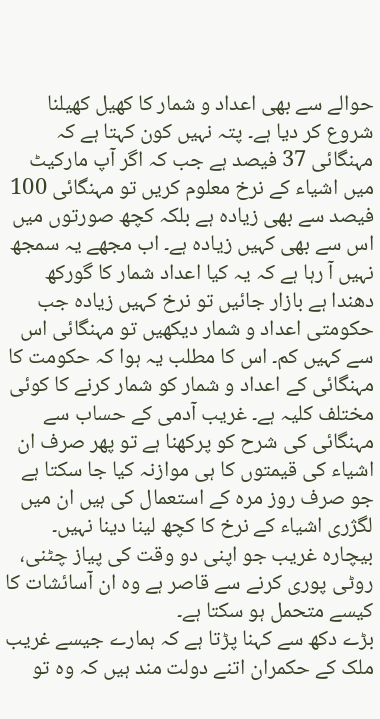حوالے سے بھی اعداد و شمار کا کھیل کھیلنا شروع کر دیا ہے۔ پتہ نہیں کون کہتا ہے کہ مہنگائی 37 فیصد ہے جب کہ اگر آپ مارکیٹ میں اشیاء کے نرخ معلوم کریں تو مہنگائی 100 فیصد سے بھی زیادہ ہے بلکہ کچھ صورتوں میں اس سے بھی کہیں زیادہ ہے۔ اب مجھے یہ سمجھ نہیں آ رہا ہے کہ یہ کیا اعداد شمار کا گورکھ دھندا ہے بازار جائیں تو نرخ کہیں زیادہ جب حکومتی اعداد و شمار دیکھیں تو مہنگائی اس سے کہیں کم۔ اس کا مطلب یہ ہوا کہ حکومت کا مہنگائی کے اعداد و شمار کو شمار کرنے کا کوئی مختلف کلیہ ہے۔ غریب آدمی کے حساب سے مہنگائی کی شرح کو پرکھنا ہے تو پھر صرف ان اشیاء کی قیمتوں کا ہی موازنہ کیا جا سکتا ہے جو صرف روز مرہ کے استعمال کی ہیں ان میں لگژری اشیاء کے نرخ کا کچھ لینا دینا نہیں۔ بیچارہ غریب جو اپنی دو وقت کی پیاز چٹنی، روٹی پوری کرنے سے قاصر ہے وہ ان آسائشات کا کیسے متحمل ہو سکتا ہے۔
بڑے دکھ سے کہنا پڑتا ہے کہ ہمارے جیسے غریب ملک کے حکمران اتنے دولت مند ہیں کہ وہ تو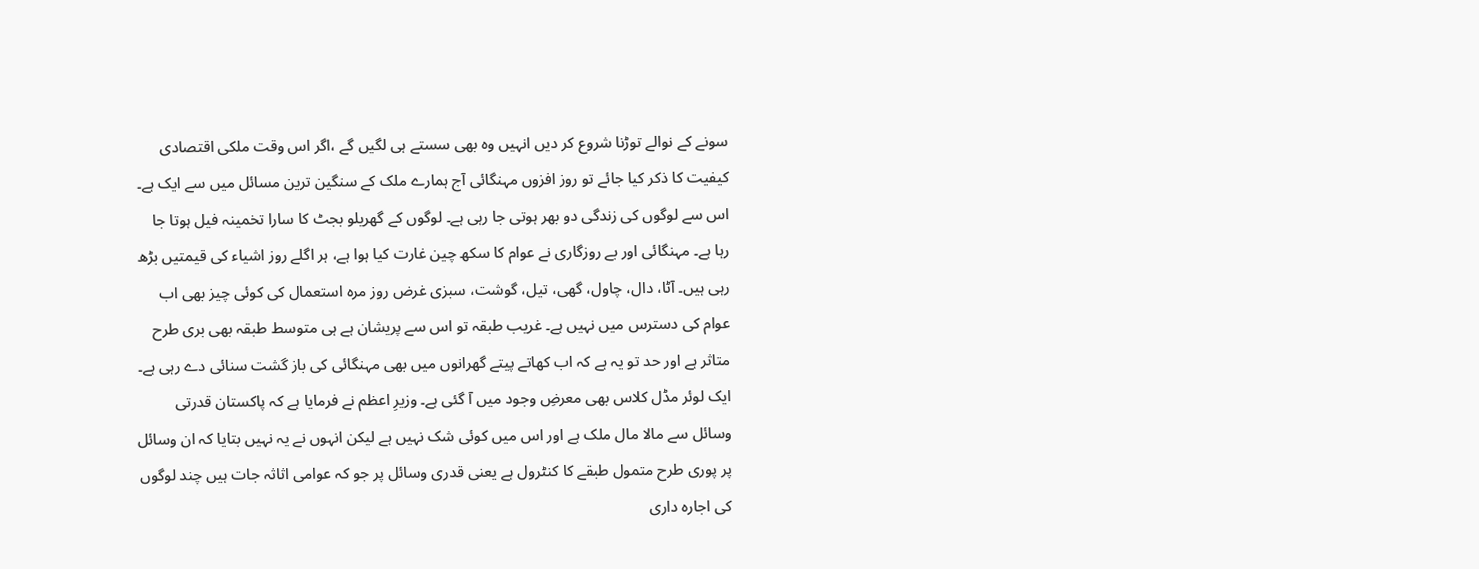سونے کے نوالے توڑنا شروع کر دیں انہیں وہ بھی سستے ہی لگیں گے ،اگر اس وقت ملکی اقتصادی کیفیت کا ذکر کیا جائے تو روز افزوں مہنگائی آج ہمارے ملک کے سنگین ترین مسائل میں سے ایک ہے۔ اس سے لوگوں کی زندگی دو بھر ہوتی جا رہی ہے۔ لوگوں کے گھریلو بجٹ کا سارا تخمینہ فیل ہوتا جا رہا ہے۔ مہنگائی اور بے روزگاری نے عوام کا سکھ چین غارت کیا ہوا ہے، ہر اگلے روز اشیاء کی قیمتیں بڑھ رہی ہیں۔ آٹا، دال، چاول، گھی، تیل، گوشت، سبزی غرض روز مرہ استعمال کی کوئی چیز بھی اب عوام کی دسترس میں نہیں ہے۔ غریب طبقہ تو اس سے پریشان ہے ہی متوسط طبقہ بھی بری طرح متاثر ہے اور حد تو یہ ہے کہ اب کھاتے پیتے گھرانوں میں بھی مہنگائی کی باز گشت سنائی دے رہی ہے۔ ایک لوئر مڈل کلاس بھی معرضِ وجود میں آ گئی ہے۔ وزیرِ اعظم نے فرمایا ہے کہ پاکستان قدرتی وسائل سے مالا مال ملک ہے اور اس میں کوئی شک نہیں ہے لیکن انہوں نے یہ نہیں بتایا کہ ان وسائل پر پوری طرح متمول طبقے کا کنٹرول ہے یعنی قدری وسائل پر جو کہ عوامی اثاثہ جات ہیں چند لوگوں کی اجارہ داری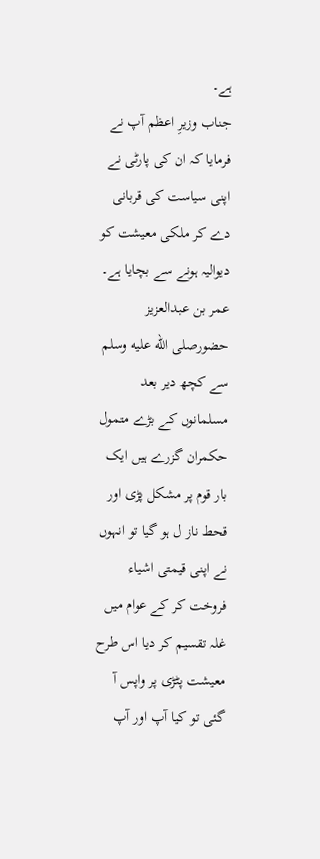ہے۔
جناب وزیرِ اعظم آپ نے فرمایا کہ ان کی پارٹی نے اپنی سیاست کی قربانی دے کر ملکی معیشت کو دیوالیہ ہونے سے بچایا ہے۔ عمر بن عبدالعزیز حضورصلى الله عليه وسلم سے کچھ دیر بعد مسلمانوں کے بڑے متمول حکمران گزرے ہیں ایک بار قوم پر مشکل پڑی اور قحط ناز ل ہو گیا تو انہوں نے اپنی قیمتی اشیاء فروخت کر کے عوام میں غلہ تقسیم کر دیا اس طرح معیشت پٹڑی پر واپس آ گئی تو کیا آپ اور آپ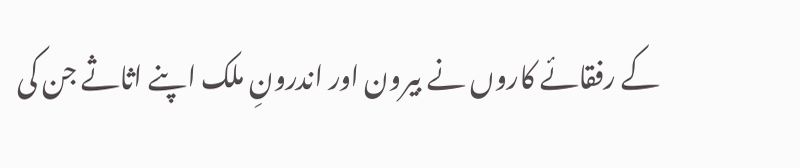کے رفقائے کاروں نے بیرون اور اندرونِ ملک اپنے اثاثے جن کی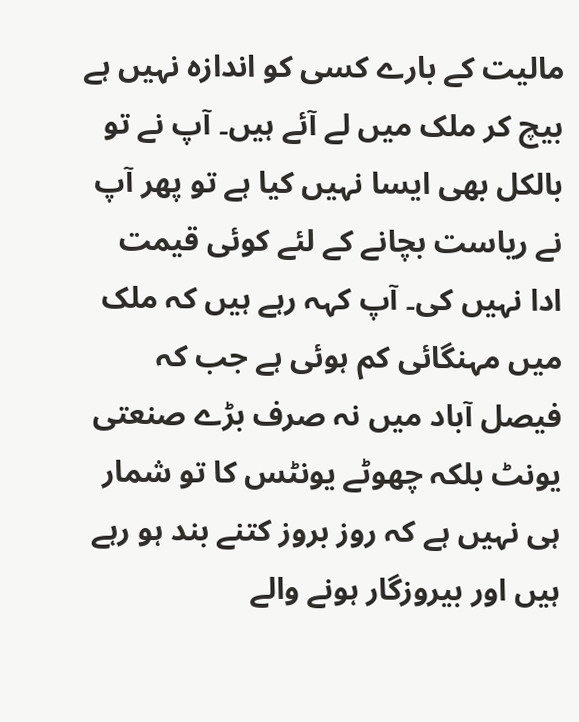مالیت کے بارے کسی کو اندازہ نہیں ہے بیچ کر ملک میں لے آئے ہیں۔ آپ نے تو بالکل بھی ایسا نہیں کیا ہے تو پھر آپ نے ریاست بچانے کے لئے کوئی قیمت ادا نہیں کی۔ آپ کہہ رہے ہیں کہ ملک میں مہنگائی کم ہوئی ہے جب کہ فیصل آباد میں نہ صرف بڑے صنعتی یونٹ بلکہ چھوٹے یونٹس کا تو شمار ہی نہیں ہے کہ روز بروز کتنے بند ہو رہے ہیں اور بیروزگار ہونے والے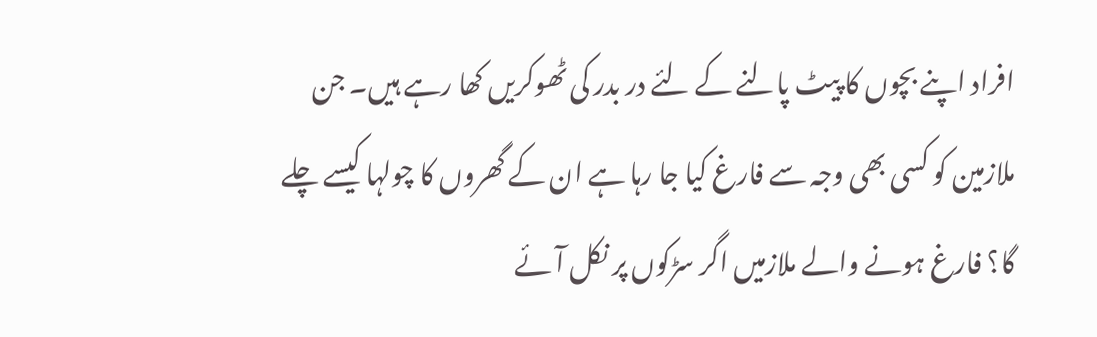افراد اپنے بچوں کا پیٹ پالنے کے لئے در بدر کی ٹھوکریں کھا رہے ہیں۔ جن ملازمین کو کسی بھی وجہ سے فارغ کیا جا رہا ہے ان کے گھروں کا چولہا کیسے چلے گا؟ فارغ ہونے والے ملازمیں اگر سڑکوں پر نکل آئے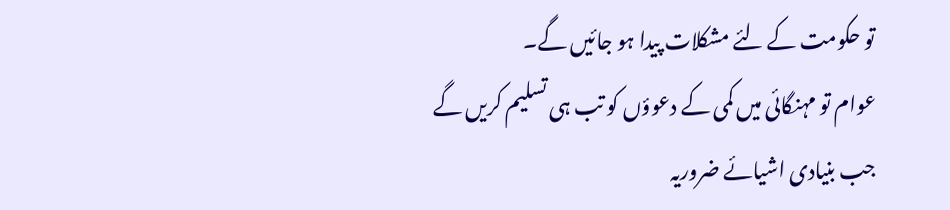تو حکومت کے لئے مشکلات پیدا ہو جائیں گے۔
عوام تو مہنگائی میں کمی کے دعوؤں کو تب ہی تسلیم کریں گے جب بنیادی اشیائے ضروریہ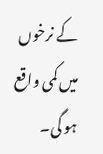کے نرخوں میں کمی واقع ہو گی۔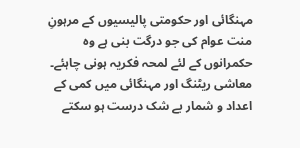مہنگائی اور حکومتی پالیسیوں کے مرہونِ منت عوام کی جو درگت بنی ہے وہ حکمرانوں کے لئے لمحہ فکریہ ہونی چاہئے۔ معاشی ریٹنگ اور مہنگائی میں کمی کے اعداد و شمار بے شک درست ہو سکتے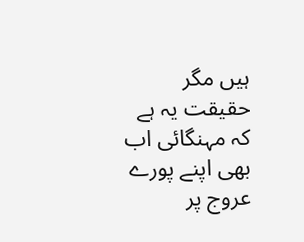ہیں مگر حقیقت یہ ہے کہ مہنگائی اب بھی اپنے پورے عروج پر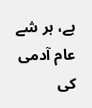ہے، ہر شے عام آدمی کی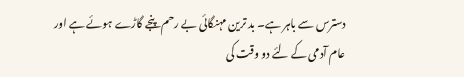دسترس سے باہر ہے۔ بد ترین مہنگائی بے رحم پنجے گاڑے ہوئے ہے اور عام آدمی کے لئے دو وقت کی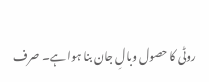روٹی کا حصول وبالِ جان بنا ہوا ہے۔ صرف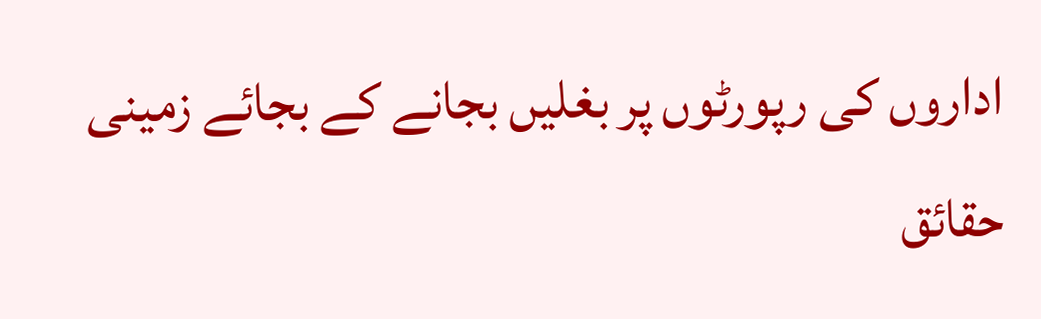اداروں کی رپورٹوں پر بغلیں بجانے کے بجائے زمینی حقائق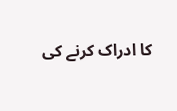کا ادراک کرنے کی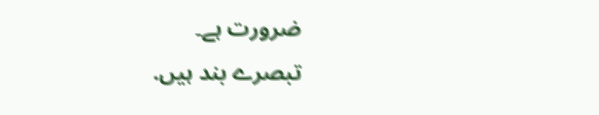ضرورت ہے۔
تبصرے بند ہیں.